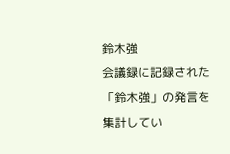鈴木強
会議録に記録された「鈴木強」の発言を集計してい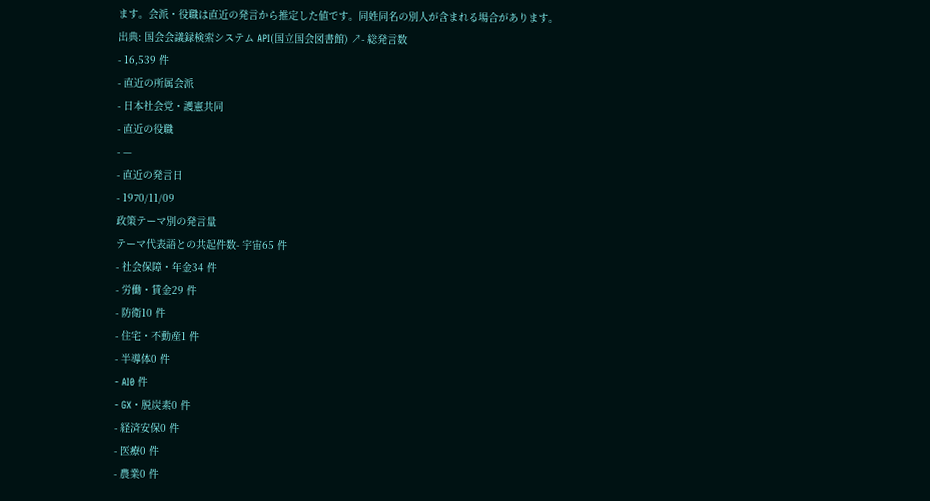ます。会派・役職は直近の発言から推定した値です。同姓同名の別人が含まれる場合があります。
出典: 国会会議録検索システム API(国立国会図書館) ↗- 総発言数
- 16,539 件
- 直近の所属会派
- 日本社会党・護憲共同
- 直近の役職
- —
- 直近の発言日
- 1970/11/09
政策テーマ別の発言量
テーマ代表語との共起件数- 宇宙65 件
- 社会保障・年金34 件
- 労働・賃金29 件
- 防衛10 件
- 住宅・不動産1 件
- 半導体0 件
- AI0 件
- GX・脱炭素0 件
- 経済安保0 件
- 医療0 件
- 農業0 件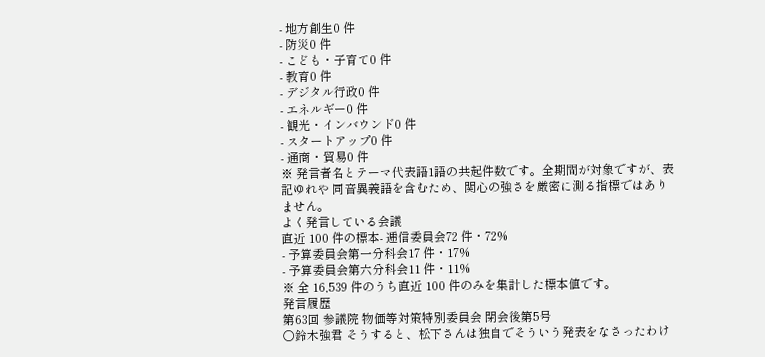- 地方創生0 件
- 防災0 件
- こども・子育て0 件
- 教育0 件
- デジタル行政0 件
- エネルギー0 件
- 観光・インバウンド0 件
- スタートアップ0 件
- 通商・貿易0 件
※ 発言者名とテーマ代表語1語の共起件数です。全期間が対象ですが、表記ゆれや 同音異義語を含むため、関心の強さを厳密に測る指標ではありません。
よく発言している会議
直近 100 件の標本- 逓信委員会72 件・72%
- 予算委員会第一分科会17 件・17%
- 予算委員会第六分科会11 件・11%
※ 全 16,539 件のうち直近 100 件のみを集計した標本値です。
発言履歴
第63回 参議院 物価等対策特別委員会 閉会後第5号
○鈴木強君 そうすると、松下さんは独自でそういう発表をなさったわけ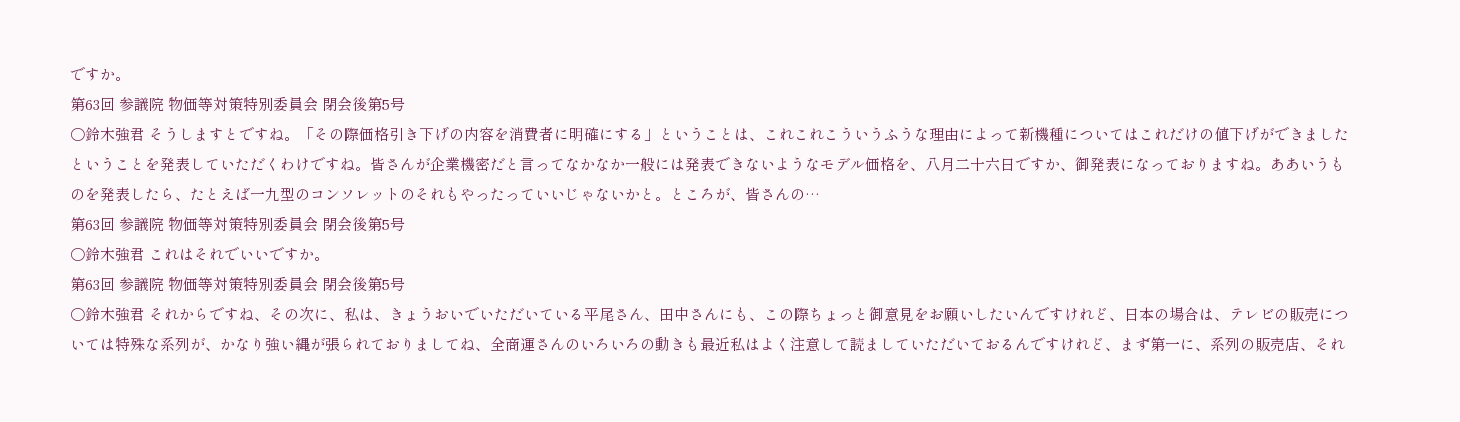ですか。
第63回 参議院 物価等対策特別委員会 閉会後第5号
○鈴木強君 そうしますとですね。「その際価格引き下げの内容を消費者に明確にする」ということは、これこれこういうふうな理由によって新機種についてはこれだけの値下げができましたということを発表していただくわけですね。皆さんが企業機密だと言ってなかなか一般には発表できないようなモデル価格を、八月二十六日ですか、御発表になっておりますね。ああいうものを発表したら、たとえば一九型のコンソレットのそれもやったっていいじゃないかと。ところが、皆さんの…
第63回 参議院 物価等対策特別委員会 閉会後第5号
○鈴木強君 これはそれでいいですか。
第63回 参議院 物価等対策特別委員会 閉会後第5号
○鈴木強君 それからですね、その次に、私は、きょうおいでいただいている平尾さん、田中さんにも、この際ちょっと御意見をお願いしたいんですけれど、日本の場合は、テレビの販売については特殊な系列が、かなり強い縄が張られておりましてね、全商運さんのいろいろの動きも最近私はよく注意して読ましていただいておるんですけれど、まず第一に、系列の販売店、それ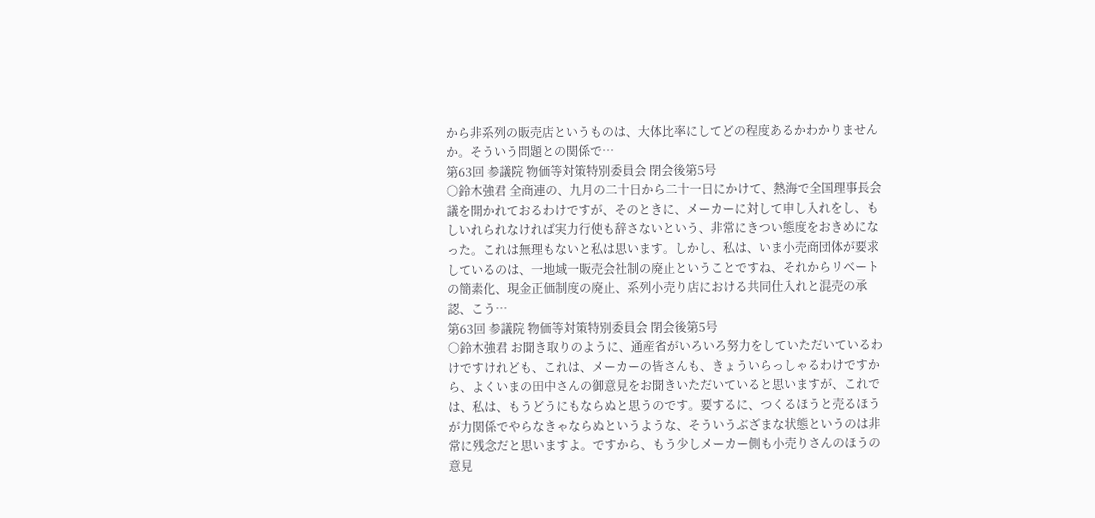から非系列の販売店というものは、大体比率にしてどの程度あるかわかりませんか。そういう問題との関係で…
第63回 参議院 物価等対策特別委員会 閉会後第5号
○鈴木強君 全商連の、九月の二十日から二十一日にかけて、熱海で全国理事長会議を開かれておるわけですが、そのときに、メーカーに対して申し入れをし、もしいれられなければ実力行使も辞さないという、非常にきつい態度をおきめになった。これは無理もないと私は思います。しかし、私は、いま小売商団体が要求しているのは、一地域一販売会社制の廃止ということですね、それからリベートの簡素化、現金正価制度の廃止、系列小売り店における共同仕入れと混売の承認、こう…
第63回 参議院 物価等対策特別委員会 閉会後第5号
○鈴木強君 お聞き取りのように、通産省がいろいろ努力をしていただいているわけですけれども、これは、メーカーの皆さんも、きょういらっしゃるわけですから、よくいまの田中さんの御意見をお聞きいただいていると思いますが、これでは、私は、もうどうにもならぬと思うのです。要するに、つくるほうと売るほうが力関係でやらなきゃならぬというような、そういうぶざまな状態というのは非常に残念だと思いますよ。ですから、もう少しメーカー側も小売りさんのほうの意見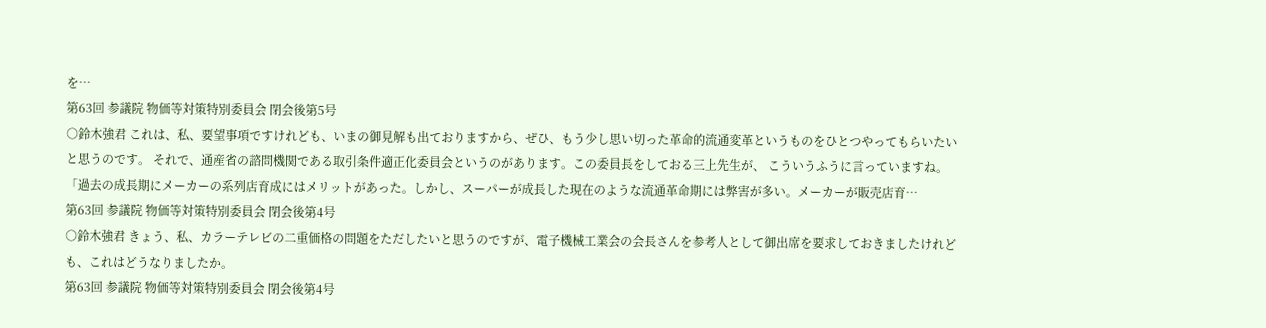を…
第63回 参議院 物価等対策特別委員会 閉会後第5号
○鈴木強君 これは、私、要望事項ですけれども、いまの御見解も出ておりますから、ぜひ、もう少し思い切った革命的流通変革というものをひとつやってもらいたいと思うのです。 それで、通産省の諮問機関である取引条件適正化委員会というのがあります。この委員長をしておる三上先生が、 こういうふうに言っていますね。「過去の成長期にメーカーの系列店育成にはメリットがあった。しかし、スーパーが成長した現在のような流通革命期には弊害が多い。メーカーが販売店育…
第63回 参議院 物価等対策特別委員会 閉会後第4号
○鈴木強君 きょう、私、カラーテレビの二重価格の問題をただしたいと思うのですが、電子機械工業会の会長さんを参考人として御出席を要求しておきましたけれども、これはどうなりましたか。
第63回 参議院 物価等対策特別委員会 閉会後第4号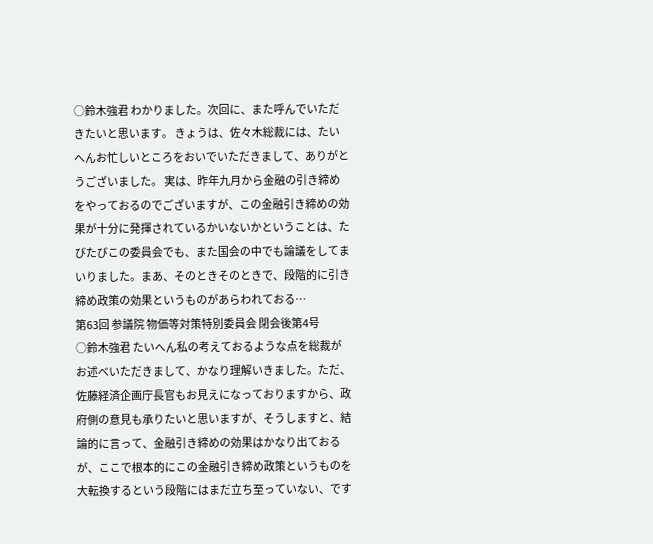○鈴木強君 わかりました。次回に、また呼んでいただきたいと思います。 きょうは、佐々木総裁には、たいへんお忙しいところをおいでいただきまして、ありがとうございました。 実は、昨年九月から金融の引き締めをやっておるのでございますが、この金融引き締めの効果が十分に発揮されているかいないかということは、たびたびこの委員会でも、また国会の中でも論議をしてまいりました。まあ、そのときそのときで、段階的に引き締め政策の効果というものがあらわれておる…
第63回 参議院 物価等対策特別委員会 閉会後第4号
○鈴木強君 たいへん私の考えておるような点を総裁がお述べいただきまして、かなり理解いきました。ただ、佐藤経済企画庁長官もお見えになっておりますから、政府側の意見も承りたいと思いますが、そうしますと、結論的に言って、金融引き締めの効果はかなり出ておるが、ここで根本的にこの金融引き締め政策というものを大転換するという段階にはまだ立ち至っていない、です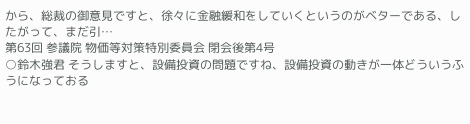から、総裁の御意見ですと、徐々に金融緩和をしていくというのがベターである、したがって、まだ引…
第63回 参議院 物価等対策特別委員会 閉会後第4号
○鈴木強君 そうしますと、設備投資の問題ですね、設備投資の動きが一体どういうふうになっておる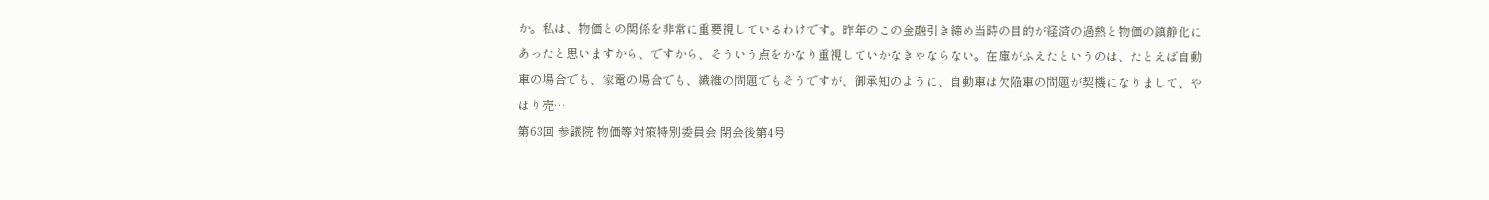か。私は、物価との関係を非常に重要視しているわけです。昨年のこの金融引き締め当時の目的が経済の過熱と物価の鎮静化にあったと思いますから、ですから、そういう点をかなり重視していかなきゃならない。在庫がふえたというのは、たとえば自動車の場合でも、家電の場合でも、繊維の問題でもそうですが、御承知のように、自動車は欠陥車の問題が契機になりまして、やはり売…
第63回 参議院 物価等対策特別委員会 閉会後第4号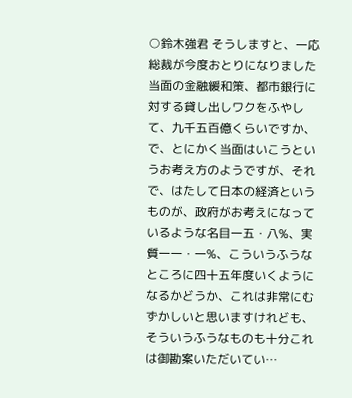○鈴木強君 そうしますと、一応総裁が今度おとりになりました当面の金融緩和策、都市銀行に対する貸し出しワクをふやして、九千五百億くらいですか、で、とにかく当面はいこうというお考え方のようですが、それで、はたして日本の経済というものが、政府がお考えになっているような名目一五・八%、実質一一・一%、こういうふうなところに四十五年度いくようになるかどうか、これは非常にむずかしいと思いますけれども、そういうふうなものも十分これは御勘案いただいてい…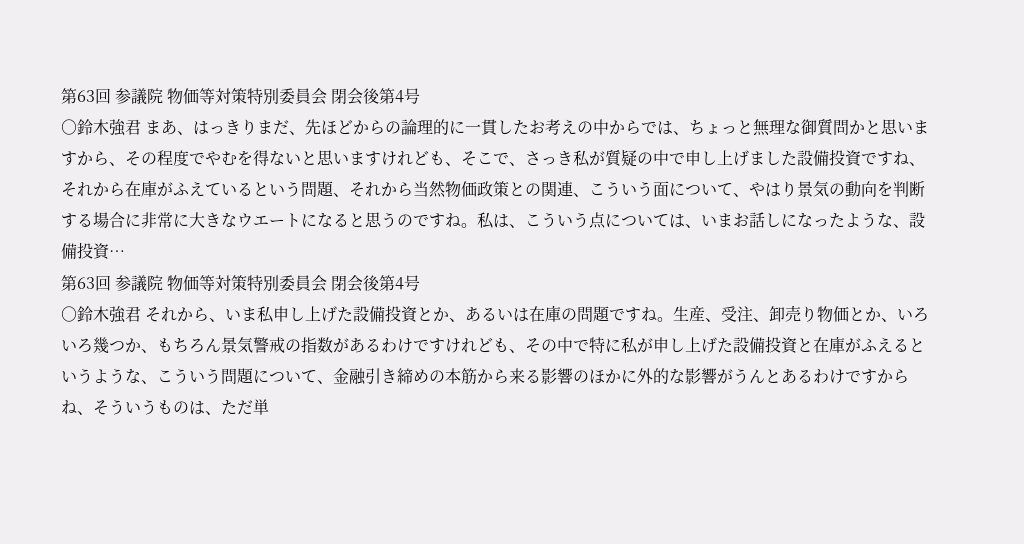第63回 参議院 物価等対策特別委員会 閉会後第4号
○鈴木強君 まあ、はっきりまだ、先ほどからの論理的に一貫したお考えの中からでは、ちょっと無理な御質問かと思いますから、その程度でやむを得ないと思いますけれども、そこで、さっき私が質疑の中で申し上げました設備投資ですね、それから在庫がふえているという問題、それから当然物価政策との関連、こういう面について、やはり景気の動向を判断する場合に非常に大きなウエートになると思うのですね。私は、こういう点については、いまお話しになったような、設備投資…
第63回 参議院 物価等対策特別委員会 閉会後第4号
○鈴木強君 それから、いま私申し上げた設備投資とか、あるいは在庫の問題ですね。生産、受注、卸売り物価とか、いろいろ幾つか、もちろん景気警戒の指数があるわけですけれども、その中で特に私が申し上げた設備投資と在庫がふえるというような、こういう問題について、金融引き締めの本筋から来る影響のほかに外的な影響がうんとあるわけですからね、そういうものは、ただ単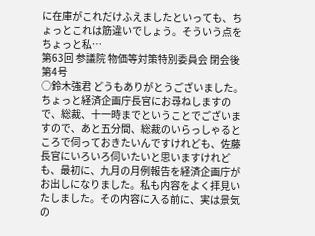に在庫がこれだけふえましたといっても、ちょっとこれは筋違いでしょう。そういう点をちょっと私…
第63回 参議院 物価等対策特別委員会 閉会後第4号
○鈴木強君 どうもありがとうございました。 ちょっと経済企画庁長官にお尋ねしますので、総裁、十一時までということでございますので、あと五分間、総裁のいらっしゃるところで伺っておきたいんですけれども、佐藤長官にいろいろ伺いたいと思いますけれども、最初に、九月の月例報告を経済企画庁がお出しになりました。私も内容をよく拝見いたしました。その内容に入る前に、実は景気の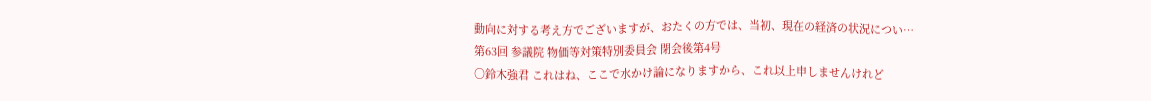動向に対する考え方でございますが、おたくの方では、当初、現在の経済の状況につい…
第63回 参議院 物価等対策特別委員会 閉会後第4号
○鈴木強君 これはね、ここで水かけ論になりますから、これ以上申しませんけれど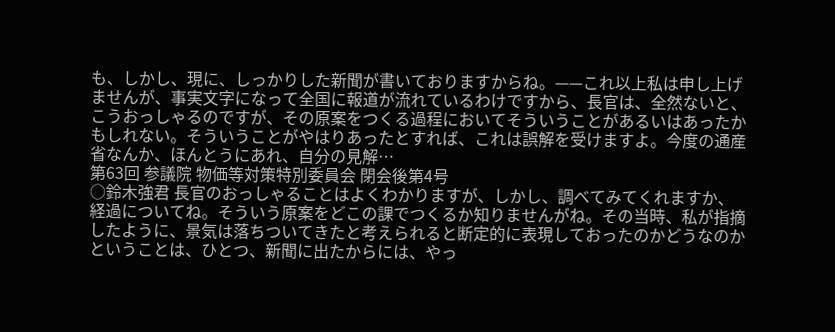も、しかし、現に、しっかりした新聞が書いておりますからね。——これ以上私は申し上げませんが、事実文字になって全国に報道が流れているわけですから、長官は、全然ないと、こうおっしゃるのですが、その原案をつくる過程においてそういうことがあるいはあったかもしれない。そういうことがやはりあったとすれば、これは誤解を受けますよ。今度の通産省なんか、ほんとうにあれ、自分の見解…
第63回 参議院 物価等対策特別委員会 閉会後第4号
○鈴木強君 長官のおっしゃることはよくわかりますが、しかし、調べてみてくれますか、経過についてね。そういう原案をどこの課でつくるか知りませんがね。その当時、私が指摘したように、景気は落ちついてきたと考えられると断定的に表現しておったのかどうなのかということは、ひとつ、新聞に出たからには、やっ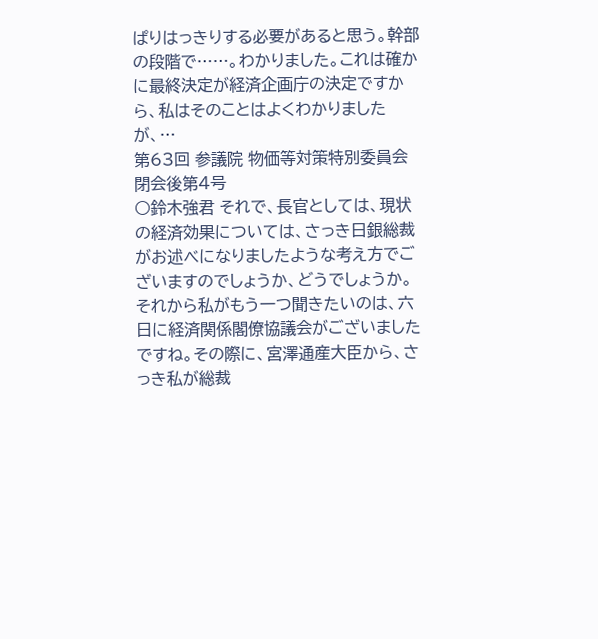ぱりはっきりする必要があると思う。幹部の段階で……。わかりました。これは確かに最終決定が経済企画庁の決定ですから、私はそのことはよくわかりましたが、…
第63回 参議院 物価等対策特別委員会 閉会後第4号
○鈴木強君 それで、長官としては、現状の経済効果については、さっき日銀総裁がお述べになりましたような考え方でございますのでしょうか、どうでしょうか。 それから私がもう一つ聞きたいのは、六日に経済関係閣僚協議会がございましたですね。その際に、宮澤通産大臣から、さっき私が総裁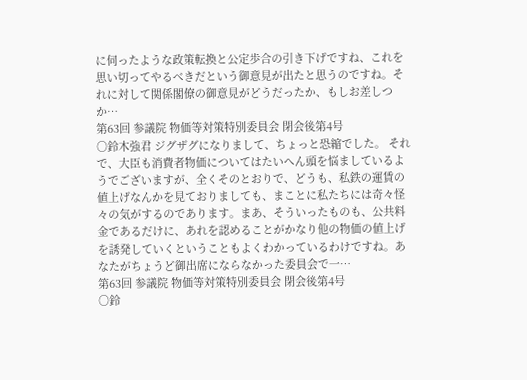に伺ったような政策転換と公定歩合の引き下げですね、これを思い切ってやるべきだという御意見が出たと思うのですね。それに対して関係閣僚の御意見がどうだったか、もしお差しつか…
第63回 参議院 物価等対策特別委員会 閉会後第4号
○鈴木強君 ジグザグになりまして、ちょっと恐縮でした。 それで、大臣も消費者物価についてはたいへん頭を悩ましているようでございますが、全くそのとおりで、どうも、私鉄の運賃の値上げなんかを見ておりましても、まことに私たちには奇々怪々の気がするのであります。まあ、そういったものも、公共料金であるだけに、あれを認めることがかなり他の物価の値上げを誘発していくということもよくわかっているわけですね。あなたがちょうど御出席にならなかった委員会で一…
第63回 参議院 物価等対策特別委員会 閉会後第4号
○鈴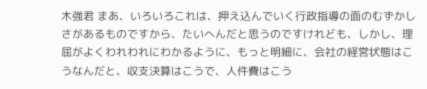木強君 まあ、いろいろこれは、押え込んでいく行政指導の面のむずかしさがあるものですから、たいへんだと思うのですけれども、しかし、理屈がよくわれわれにわかるように、もっと明細に、会社の経営状態はこうなんだと、収支決算はこうで、人件費はこう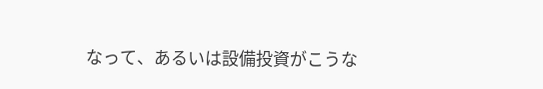なって、あるいは設備投資がこうな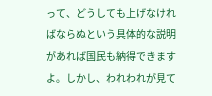って、どうしても上げなければならぬという具体的な説明があれば国民も納得できますよ。しかし、われわれが見て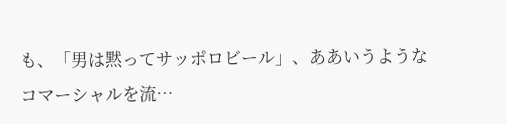も、「男は黙ってサッポロビール」、ああいうようなコマーシャルを流…